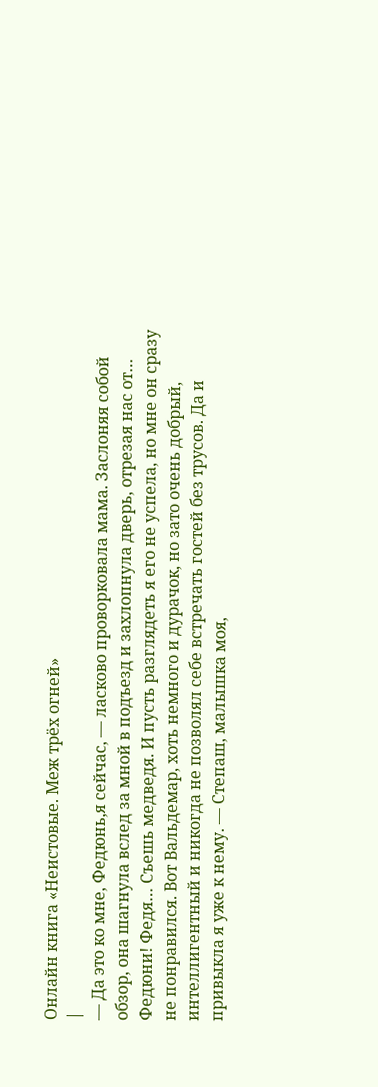Онлайн книга «Неистовые. Меж трёх огней»
|
— Да это ко мне, Федюнь,я сейчас, — ласково проворковала мама. Заслоняя собой обзор, она шагнула вслед за мной в подъезд и захлопнула дверь, отрезая нас от… Федюни! Федя… Съешь медведя. И пусть разглядеть я его не успела, но мне он сразу не понравился. Вот Вальдемар, хоть немного и дурачок, но зато очень добрый, интеллигентный и никогда не позволял себе встречать гостей без трусов. Да и привыкла я уже к нему. — Степаш, малышка моя,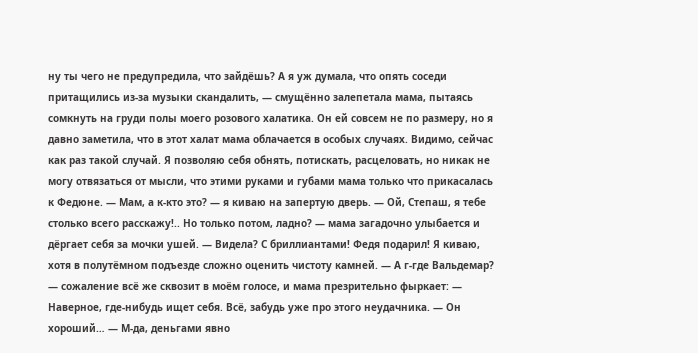ну ты чего не предупредила, что зайдёшь? А я уж думала, что опять соседи притащились из-за музыки скандалить, — смущённо залепетала мама, пытаясь сомкнуть на груди полы моего розового халатика. Он ей совсем не по размеру, но я давно заметила, что в этот халат мама облачается в особых случаях. Видимо, сейчас как раз такой случай. Я позволяю себя обнять, потискать, расцеловать, но никак не могу отвязаться от мысли, что этими руками и губами мама только что прикасалась к Федюне. — Мам, а к-кто это? — я киваю на запертую дверь. — Ой, Степаш, я тебе столько всего расскажу!.. Но только потом, ладно? — мама загадочно улыбается и дёргает себя за мочки ушей. — Видела? С бриллиантами! Федя подарил! Я киваю, хотя в полутёмном подъезде сложно оценить чистоту камней. — А г-где Вальдемар? — сожаление всё же сквозит в моём голосе, и мама презрительно фыркает: — Наверное, где-нибудь ищет себя. Всё, забудь уже про этого неудачника. — Он хороший… — М-да, деньгами явно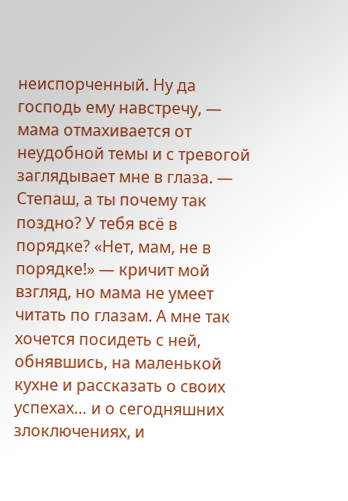неиспорченный. Ну да господь ему навстречу, — мама отмахивается от неудобной темы и с тревогой заглядывает мне в глаза. — Степаш, а ты почему так поздно? У тебя всё в порядке? «Нет, мам, не в порядке!» — кричит мой взгляд, но мама не умеет читать по глазам. А мне так хочется посидеть с ней, обнявшись, на маленькой кухне и рассказать о своих успехах… и о сегодняшних злоключениях, и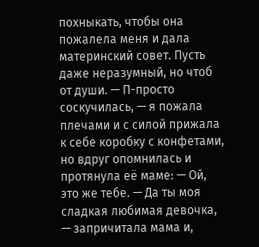похныкать, чтобы она пожалела меня и дала материнский совет. Пусть даже неразумный, но чтоб от души. — П-просто соскучилась, — я пожала плечами и с силой прижала к себе коробку с конфетами, но вдруг опомнилась и протянула её маме: — Ой, это же тебе. — Да ты моя сладкая любимая девочка, — запричитала мама и,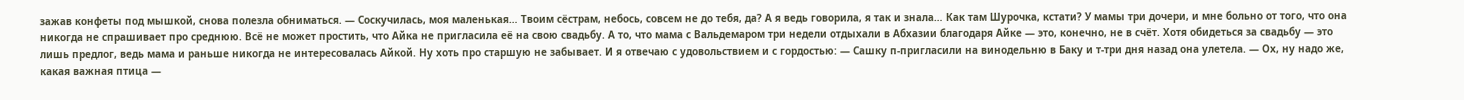зажав конфеты под мышкой, снова полезла обниматься. — Соскучилась, моя маленькая… Твоим сёстрам, небось, совсем не до тебя, да? А я ведь говорила, я так и знала… Как там Шурочка, кстати? У мамы три дочери, и мне больно от того, что она никогда не спрашивает про среднюю. Всё не может простить, что Айка не пригласила её на свою свадьбу. А то, что мама с Вальдемаром три недели отдыхали в Абхазии благодаря Айке — это, конечно, не в счёт. Хотя обидеться за свадьбу — это лишь предлог, ведь мама и раньше никогда не интересовалась Айкой. Ну хоть про старшую не забывает. И я отвечаю с удовольствием и с гордостью: — Сашку п-пригласили на винодельню в Баку и т-три дня назад она улетела. — Ох, ну надо же, какая важная птица —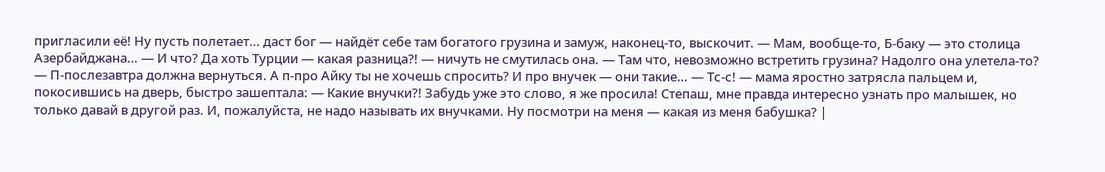пригласили её! Ну пусть полетает… даст бог — найдёт себе там богатого грузина и замуж, наконец-то, выскочит. — Мам, вообще-то, Б-баку — это столица Азербайджана… — И что? Да хоть Турции — какая разница?! — ничуть не смутилась она. — Там что, невозможно встретить грузина? Надолго она улетела-то? — П-послезавтра должна вернуться. А п-про Айку ты не хочешь спросить? И про внучек — они такие… — Тс-с! — мама яростно затрясла пальцем и, покосившись на дверь, быстро зашептала: — Какие внучки?! Забудь уже это слово, я же просила! Степаш, мне правда интересно узнать про малышек, но только давай в другой раз. И, пожалуйста, не надо называть их внучками. Ну посмотри на меня — какая из меня бабушка? |